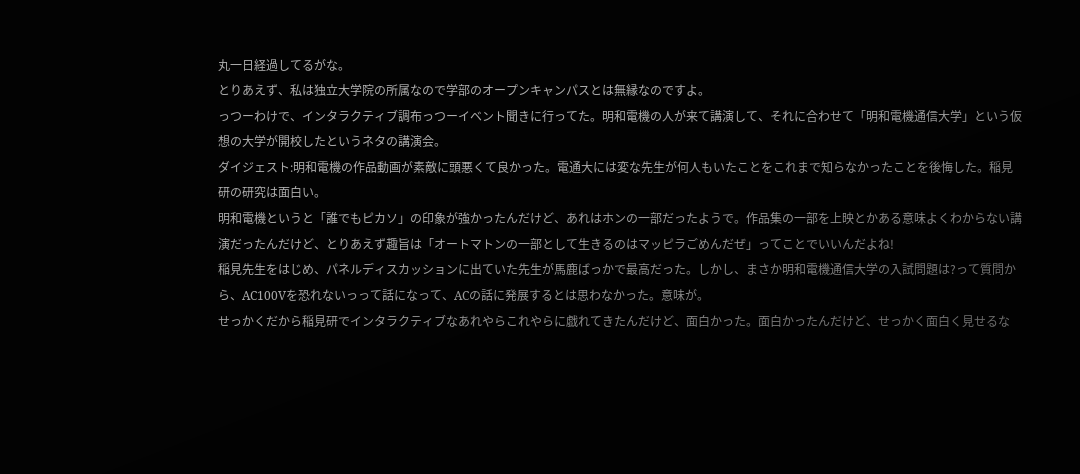丸一日経過してるがな。
とりあえず、私は独立大学院の所属なので学部のオープンキャンパスとは無縁なのですよ。
っつーわけで、インタラクティブ調布っつーイベント聞きに行ってた。明和電機の人が来て講演して、それに合わせて「明和電機通信大学」という仮想の大学が開校したというネタの講演会。
ダイジェスト:明和電機の作品動画が素敵に頭悪くて良かった。電通大には変な先生が何人もいたことをこれまで知らなかったことを後悔した。稲見研の研究は面白い。
明和電機というと「誰でもピカソ」の印象が強かったんだけど、あれはホンの一部だったようで。作品集の一部を上映とかある意味よくわからない講演だったんだけど、とりあえず趣旨は「オートマトンの一部として生きるのはマッピラごめんだぜ」ってことでいいんだよね!
稲見先生をはじめ、パネルディスカッションに出ていた先生が馬鹿ばっかで最高だった。しかし、まさか明和電機通信大学の入試問題は?って質問から、AC100Vを恐れないっって話になって、ACの話に発展するとは思わなかった。意味が。
せっかくだから稲見研でインタラクティブなあれやらこれやらに戯れてきたんだけど、面白かった。面白かったんだけど、せっかく面白く見せるな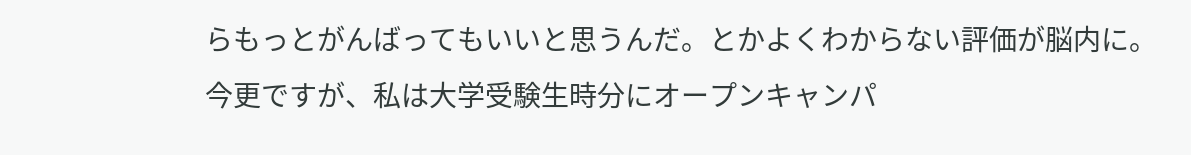らもっとがんばってもいいと思うんだ。とかよくわからない評価が脳内に。
今更ですが、私は大学受験生時分にオープンキャンパ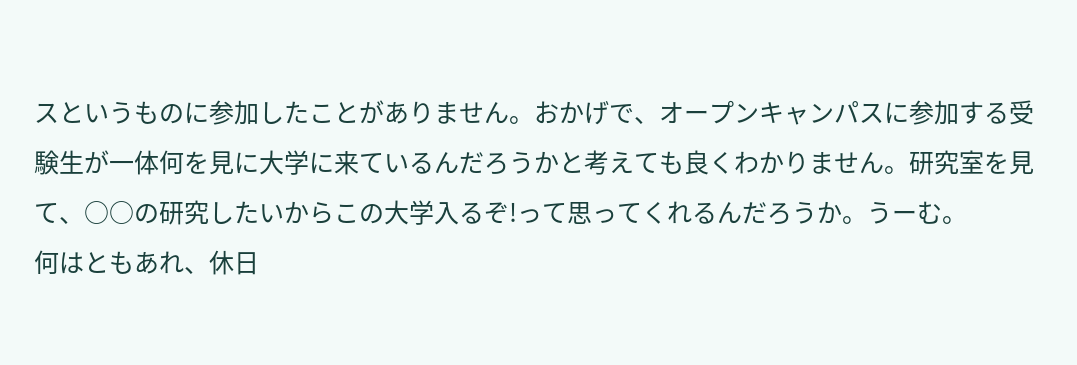スというものに参加したことがありません。おかげで、オープンキャンパスに参加する受験生が一体何を見に大学に来ているんだろうかと考えても良くわかりません。研究室を見て、○○の研究したいからこの大学入るぞ!って思ってくれるんだろうか。うーむ。
何はともあれ、休日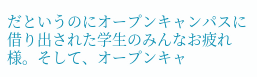だというのにオープンキャンパスに借り出された学生のみんなお疲れ様。そして、オープンキャ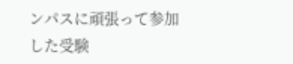ンパスに頑張って参加した受験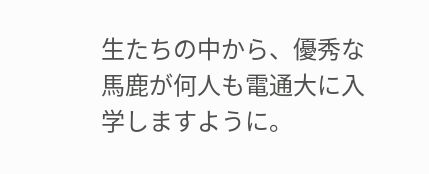生たちの中から、優秀な馬鹿が何人も電通大に入学しますように。